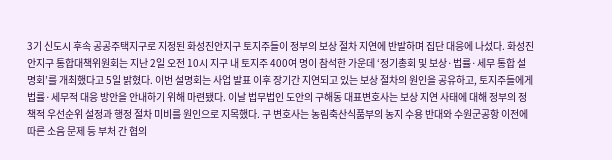3기 신도시 후속 공공주택지구로 지정된 화성진안지구 토지주들이 정부의 보상 절차 지연에 반발하며 집단 대응에 나섰다. 화성진안지구 통합대책위원회는 지난 2일 오전 10시 지구 내 토지주 400여 명이 참석한 가운데 ‘정기총회 및 보상·법률·세무 통합 설명회’를 개최했다고 5일 밝혔다. 이번 설명회는 사업 발표 이후 장기간 지연되고 있는 보상 절차의 원인을 공유하고, 토지주들에게 법률·세무적 대응 방안을 안내하기 위해 마련됐다. 이날 법무법인 도안의 구해동 대표변호사는 보상 지연 사태에 대해 정부의 정책적 우선순위 설정과 행정 절차 미비를 원인으로 지목했다. 구 변호사는 농림축산식품부의 농지 수용 반대와 수원군공항 이전에 따른 소음 문제 등 부처 간 협의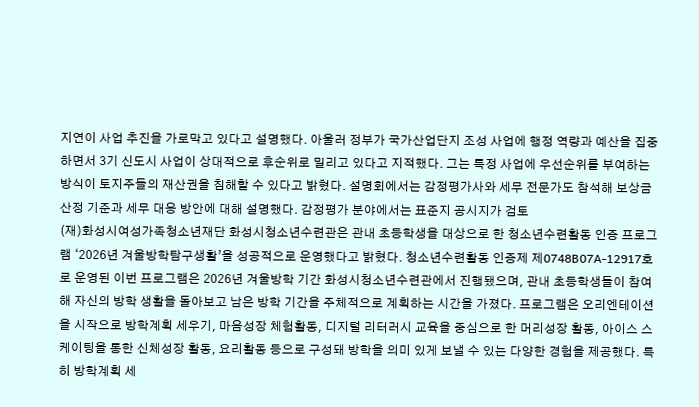지연이 사업 추진을 가로막고 있다고 설명했다. 아울러 정부가 국가산업단지 조성 사업에 행정 역량과 예산을 집중하면서 3기 신도시 사업이 상대적으로 후순위로 밀리고 있다고 지적했다. 그는 특정 사업에 우선순위를 부여하는 방식이 토지주들의 재산권을 침해할 수 있다고 밝혔다. 설명회에서는 감정평가사와 세무 전문가도 참석해 보상금 산정 기준과 세무 대응 방안에 대해 설명했다. 감정평가 분야에서는 표준지 공시지가 검토
(재)화성시여성가족청소년재단 화성시청소년수련관은 관내 초등학생을 대상으로 한 청소년수련활동 인증 프로그램 ‘2026년 겨울방학탐구생활’을 성공적으로 운영했다고 밝혔다. 청소년수련활동 인증제 제0748B07A-12917호로 운영된 이번 프로그램은 2026년 겨울방학 기간 화성시청소년수련관에서 진행됐으며, 관내 초등학생들이 참여해 자신의 방학 생활을 돌아보고 남은 방학 기간을 주체적으로 계획하는 시간을 가졌다. 프로그램은 오리엔테이션을 시작으로 방학계획 세우기, 마음성장 체험활동, 디지털 리터러시 교육을 중심으로 한 머리성장 활동, 아이스 스케이팅을 통한 신체성장 활동, 요리활동 등으로 구성돼 방학을 의미 있게 보낼 수 있는 다양한 경험을 제공했다. 특히 방학계획 세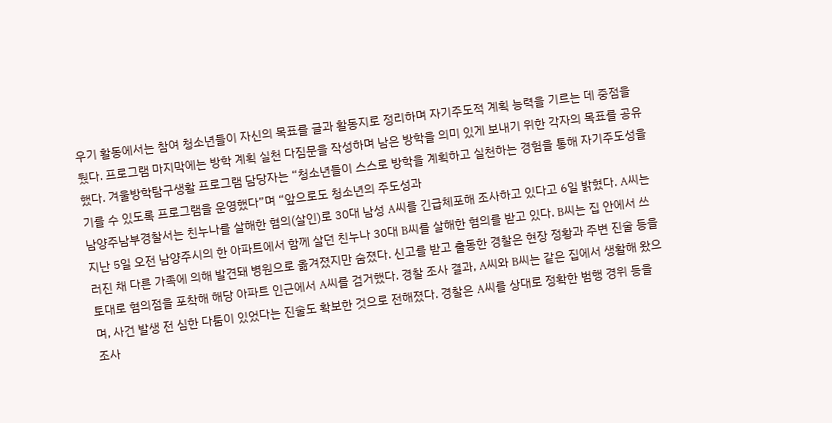우기 활동에서는 참여 청소년들이 자신의 목표를 글과 활동지로 정리하며 자기주도적 계획 능력을 기르는 데 중점을 뒀다. 프로그램 마지막에는 방학 계획 실천 다짐문을 작성하며 남은 방학을 의미 있게 보내기 위한 각자의 목표를 공유했다. 겨울방학탐구생활 프로그램 담당자는 “청소년들이 스스로 방학을 계획하고 실천하는 경험을 통해 자기주도성을 기를 수 있도록 프로그램을 운영했다”며 “앞으로도 청소년의 주도성과
남양주남부경찰서는 친누나를 살해한 혐의(살인)로 30대 남성 A씨를 긴급체포해 조사하고 있다고 6일 밝혔다. A씨는 지난 5일 오전 남양주시의 한 아파트에서 함께 살던 친누나 30대 B씨를 살해한 혐의를 받고 있다. B씨는 집 안에서 쓰러진 채 다른 가족에 의해 발견돼 병원으로 옮겨졌지만 숨졌다. 신고를 받고 출동한 경찰은 현장 정황과 주변 진술 등을 토대로 혐의점을 포착해 해당 아파트 인근에서 A씨를 검거했다. 경찰 조사 결과, A씨와 B씨는 같은 집에서 생활해 왔으며, 사건 발생 전 심한 다툼이 있었다는 진술도 확보한 것으로 전해졌다. 경찰은 A씨를 상대로 정확한 범행 경위 등을 조사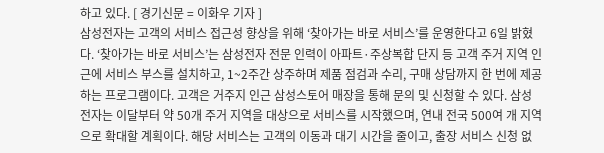하고 있다. [ 경기신문 = 이화우 기자 ]
삼성전자는 고객의 서비스 접근성 향상을 위해 ‘찾아가는 바로 서비스’를 운영한다고 6일 밝혔다. ‘찾아가는 바로 서비스’는 삼성전자 전문 인력이 아파트·주상복합 단지 등 고객 주거 지역 인근에 서비스 부스를 설치하고, 1~2주간 상주하며 제품 점검과 수리, 구매 상담까지 한 번에 제공하는 프로그램이다. 고객은 거주지 인근 삼성스토어 매장을 통해 문의 및 신청할 수 있다. 삼성전자는 이달부터 약 50개 주거 지역을 대상으로 서비스를 시작했으며, 연내 전국 500여 개 지역으로 확대할 계획이다. 해당 서비스는 고객의 이동과 대기 시간을 줄이고, 출장 서비스 신청 없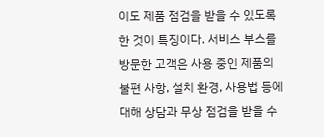이도 제품 점검을 받을 수 있도록 한 것이 특징이다. 서비스 부스를 방문한 고객은 사용 중인 제품의 불편 사항, 설치 환경, 사용법 등에 대해 상담과 무상 점검을 받을 수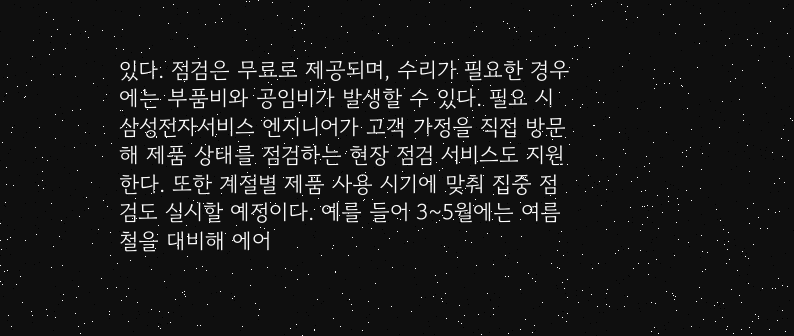있다. 점검은 무료로 제공되며, 수리가 필요한 경우에는 부품비와 공임비가 발생할 수 있다. 필요 시 삼성전자서비스 엔지니어가 고객 가정을 직접 방문해 제품 상태를 점검하는 현장 점검 서비스도 지원한다. 또한 계절별 제품 사용 시기에 맞춰 집중 점검도 실시할 예정이다. 예를 들어 3~5월에는 여름철을 대비해 에어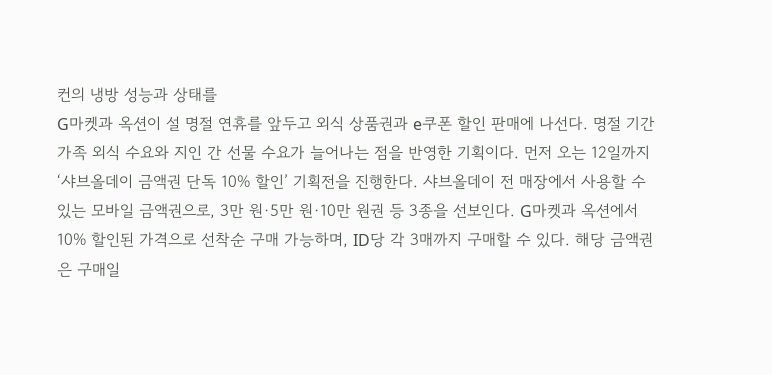컨의 냉방 성능과 상태를
G마켓과 옥션이 설 명절 연휴를 앞두고 외식 상품권과 e쿠폰 할인 판매에 나선다. 명절 기간 가족 외식 수요와 지인 간 선물 수요가 늘어나는 점을 반영한 기획이다. 먼저 오는 12일까지 ‘샤브올데이 금액권 단독 10% 할인’ 기획전을 진행한다. 샤브올데이 전 매장에서 사용할 수 있는 모바일 금액권으로, 3만 원·5만 원·10만 원권 등 3종을 선보인다. G마켓과 옥션에서 10% 할인된 가격으로 선착순 구매 가능하며, ID당 각 3매까지 구매할 수 있다. 해당 금액권은 구매일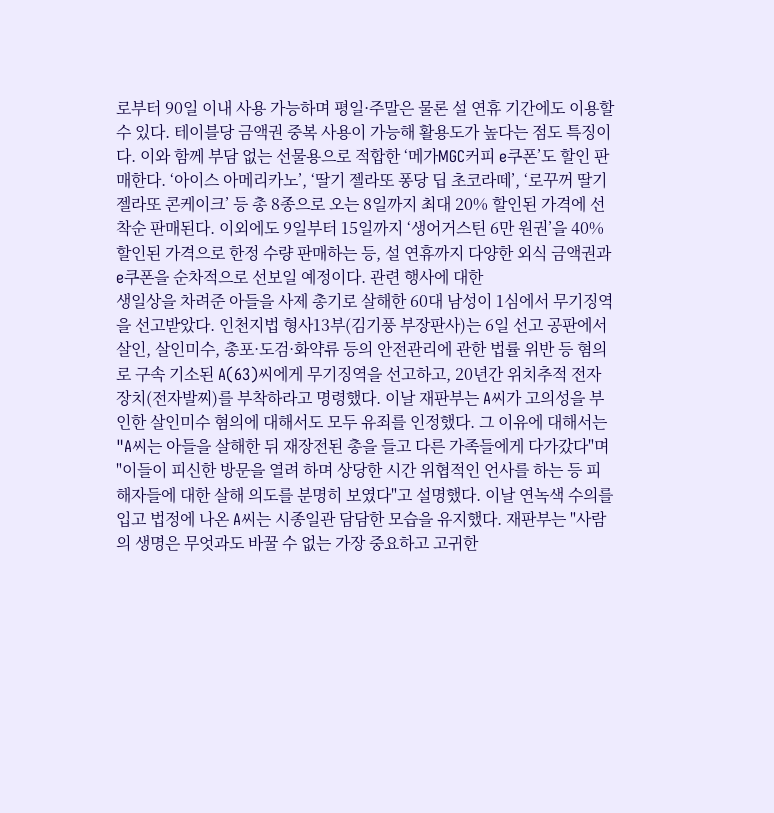로부터 90일 이내 사용 가능하며 평일·주말은 물론 설 연휴 기간에도 이용할 수 있다. 테이블당 금액권 중복 사용이 가능해 활용도가 높다는 점도 특징이다. 이와 함께 부담 없는 선물용으로 적합한 ‘메가MGC커피 e쿠폰’도 할인 판매한다. ‘아이스 아메리카노’, ‘딸기 젤라또 퐁당 딥 초코라떼’, ‘로꾸꺼 딸기 젤라또 콘케이크’ 등 총 8종으로 오는 8일까지 최대 20% 할인된 가격에 선착순 판매된다. 이외에도 9일부터 15일까지 ‘생어거스틴 6만 원권’을 40% 할인된 가격으로 한정 수량 판매하는 등, 설 연휴까지 다양한 외식 금액권과 e쿠폰을 순차적으로 선보일 예정이다. 관련 행사에 대한
생일상을 차려준 아들을 사제 총기로 살해한 60대 남성이 1심에서 무기징역을 선고받았다. 인천지법 형사13부(김기풍 부장판사)는 6일 선고 공판에서 살인, 살인미수, 총포·도검·화약류 등의 안전관리에 관한 법률 위반 등 혐의로 구속 기소된 A(63)씨에게 무기징역을 선고하고, 20년간 위치추적 전자장치(전자발찌)를 부착하라고 명령했다. 이날 재판부는 A씨가 고의성을 부인한 살인미수 혐의에 대해서도 모두 유죄를 인정했다. 그 이유에 대해서는 "A씨는 아들을 살해한 뒤 재장전된 총을 들고 다른 가족들에게 다가갔다"며 "이들이 피신한 방문을 열려 하며 상당한 시간 위협적인 언사를 하는 등 피해자들에 대한 살해 의도를 분명히 보였다"고 설명했다. 이날 연녹색 수의를 입고 법정에 나온 A씨는 시종일관 담담한 모습을 유지했다. 재판부는 "사람의 생명은 무엇과도 바꿀 수 없는 가장 중요하고 고귀한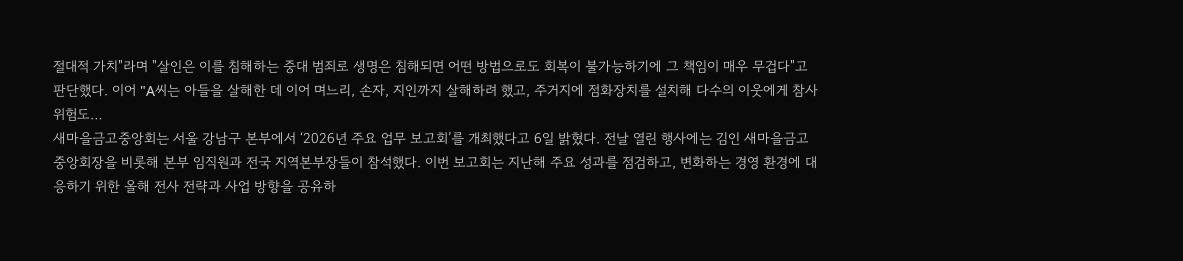절대적 가치"라며 "살인은 이를 침해하는 중대 범죄로 생명은 침해되면 어떤 방법으로도 회복이 불가능하기에 그 책임이 매우 무겁다"고 판단했다. 이어 "A씨는 아들을 살해한 데 이어 며느리, 손자, 지인까지 살해하려 했고, 주거지에 점화장치를 설치해 다수의 이웃에게 참사 위험도…
새마을금고중앙회는 서울 강남구 본부에서 ‘2026년 주요 업무 보고회’를 개최했다고 6일 밝혔다. 전날 열린 행사에는 김인 새마을금고중앙회장을 비롯해 본부 임직원과 전국 지역본부장들이 참석했다. 이번 보고회는 지난해 주요 성과를 점검하고, 변화하는 경영 환경에 대응하기 위한 올해 전사 전략과 사업 방향을 공유하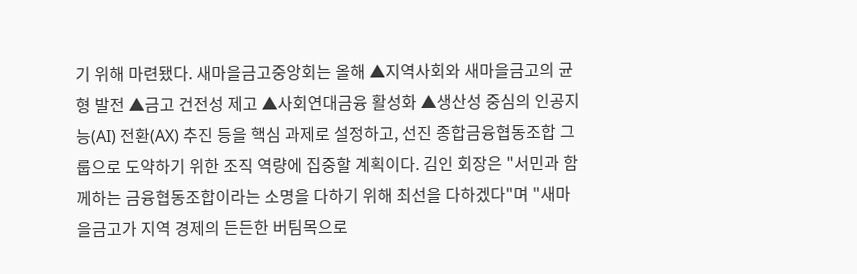기 위해 마련됐다. 새마을금고중앙회는 올해 ▲지역사회와 새마을금고의 균형 발전 ▲금고 건전성 제고 ▲사회연대금융 활성화 ▲생산성 중심의 인공지능(AI) 전환(AX) 추진 등을 핵심 과제로 설정하고, 선진 종합금융협동조합 그룹으로 도약하기 위한 조직 역량에 집중할 계획이다. 김인 회장은 "서민과 함께하는 금융협동조합이라는 소명을 다하기 위해 최선을 다하겠다"며 "새마을금고가 지역 경제의 든든한 버팀목으로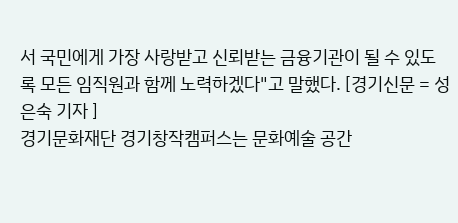서 국민에게 가장 사랑받고 신뢰받는 금융기관이 될 수 있도록 모든 임직원과 함께 노력하겠다"고 말했다. [경기신문 = 성은숙 기자 ]
경기문화재단 경기창작캠퍼스는 문화예술 공간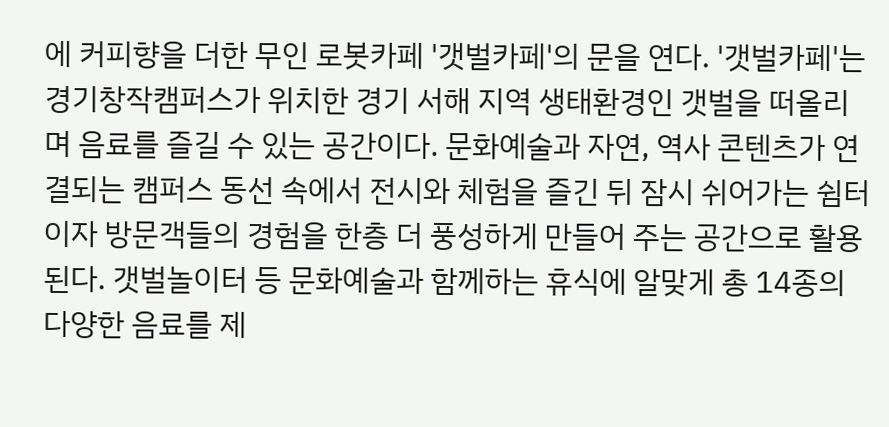에 커피향을 더한 무인 로봇카페 '갯벌카페'의 문을 연다. '갯벌카페'는 경기창작캠퍼스가 위치한 경기 서해 지역 생태환경인 갯벌을 떠올리며 음료를 즐길 수 있는 공간이다. 문화예술과 자연, 역사 콘텐츠가 연결되는 캠퍼스 동선 속에서 전시와 체험을 즐긴 뒤 잠시 쉬어가는 쉼터이자 방문객들의 경험을 한층 더 풍성하게 만들어 주는 공간으로 활용된다. 갯벌놀이터 등 문화예술과 함께하는 휴식에 알맞게 총 14종의 다양한 음료를 제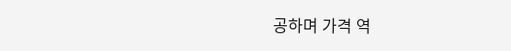공하며 가격 역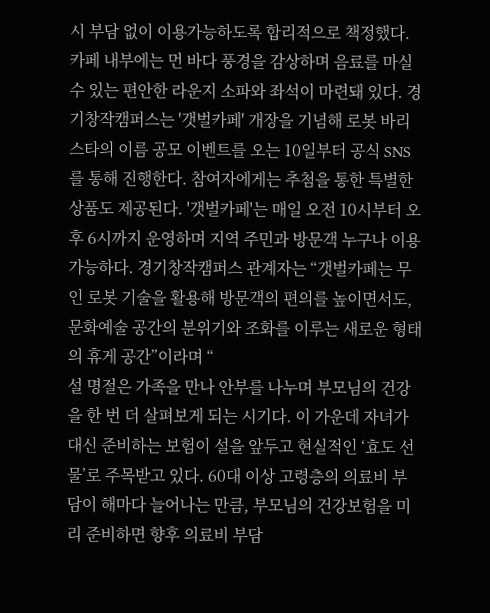시 부담 없이 이용가능하도록 합리적으로 책정했다. 카페 내부에는 먼 바다 풍경을 감상하며 음료를 마실 수 있는 편안한 라운지 소파와 좌석이 마련돼 있다. 경기창작캠퍼스는 '갯벌카페' 개장을 기념해 로봇 바리스타의 이름 공모 이벤트를 오는 10일부터 공식 SNS를 통해 진행한다. 참여자에게는 추첨을 통한 특별한 상품도 제공된다. '갯벌카페'는 매일 오전 10시부터 오후 6시까지 운영하며 지역 주민과 방문객 누구나 이용 가능하다. 경기창작캠퍼스 관계자는 “갯벌카페는 무인 로봇 기술을 활용해 방문객의 편의를 높이면서도, 문화예술 공간의 분위기와 조화를 이루는 새로운 형태의 휴게 공간”이라며 “
설 명절은 가족을 만나 안부를 나누며 부모님의 건강을 한 번 더 살펴보게 되는 시기다. 이 가운데 자녀가 대신 준비하는 보험이 설을 앞두고 현실적인 ‘효도 선물’로 주목받고 있다. 60대 이상 고령층의 의료비 부담이 해마다 늘어나는 만큼, 부모님의 건강보험을 미리 준비하면 향후 의료비 부담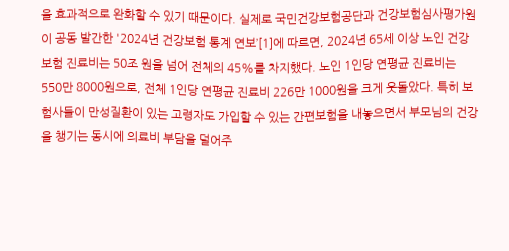을 효과적으로 완화할 수 있기 때문이다. 실제로 국민건강보험공단과 건강보험심사평가원이 공동 발간한 '2024년 건강보험 통계 연보’[1]에 따르면, 2024년 65세 이상 노인 건강보험 진료비는 50조 원을 넘어 전체의 45%를 차지했다. 노인 1인당 연평균 진료비는 550만 8000원으로, 전체 1인당 연평균 진료비 226만 1000원을 크게 웃돌았다. 특히 보험사들이 만성질환이 있는 고령자도 가입할 수 있는 간편보험을 내놓으면서 부모님의 건강을 챙기는 동시에 의료비 부담을 덜어주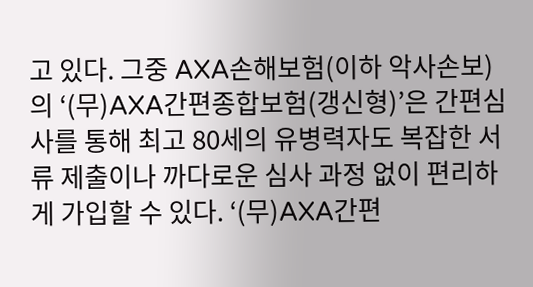고 있다. 그중 AXA손해보험(이하 악사손보)의 ‘(무)AXA간편종합보험(갱신형)’은 간편심사를 통해 최고 80세의 유병력자도 복잡한 서류 제출이나 까다로운 심사 과정 없이 편리하게 가입할 수 있다. ‘(무)AXA간편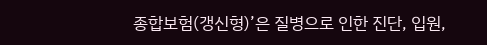종합보험(갱신형)’은 질병으로 인한 진단, 입원,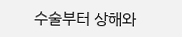수술부터 상해와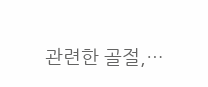관련한 골절,…